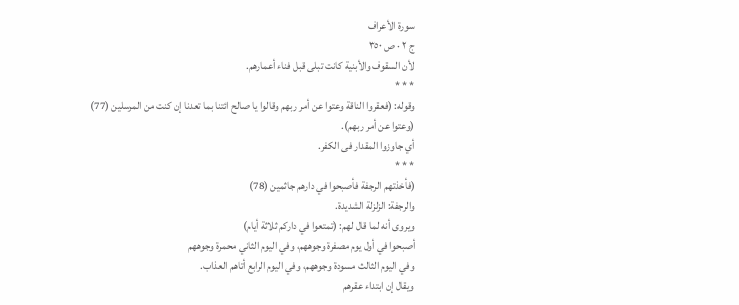سورة الأعراف
ج ٢ · ص ٣٥٠
لأن السقوف والأبنية كانت تبلى قبل فناء أعمارهم.
* * *
وقوله: (فعقروا الناقة وعتوا عن أمر ربهم وقالوا يا صالح ائتنا بما تعدنا إن كنت من المرسلين (77)
(وعتوا عن أمر ربهم).
أي جاوزوا المقدار فى الكفر.
* * *
(فأخذتهم الرجفة فأصبحوا في دارهم جاثمين (78)
والرجفة: الزلزلة الشديدة.
ويروى أنه لما قال لهم: (تمتعوا في داركم ثلاثة أيام)
أصبحوا في أول يوم مصفرة وجوههم، وفي اليوم الثاني محمرة وجوههم
وفي اليوم الثالث مسودة وجوههم، وفي اليوم الرابع أتاهم العذاب.
ويقال إن ابتداء عقرهم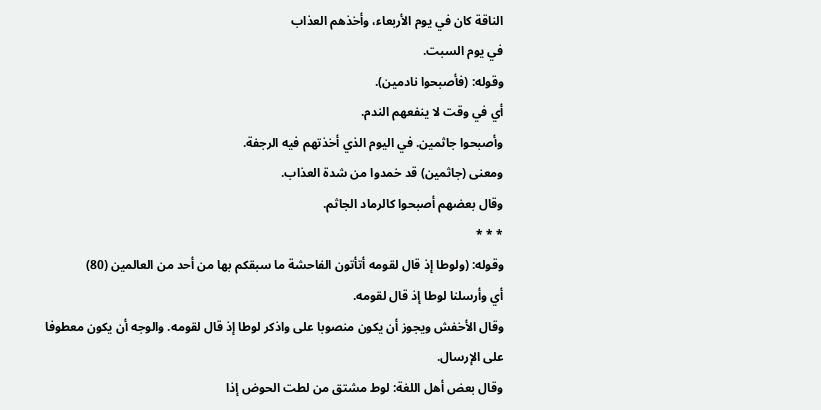الناقة كان في يوم الأربعاء، وأخذهم العذاب
في يوم السبت.
وقوله: (فأصبحوا نادمين).
أي في وقت لا ينفعهم الندم.
وأصبحوا جاثمين. في اليوم الذي أخذتهم فيه الرجفة.
ومعنى (جاثمين) قد خمدوا من شدة العذاب.
وقال بعضهم أصبحوا كالرماد الجاثم.
* * *
وقوله: (ولوطا إذ قال لقومه أتأتون الفاحشة ما سبقكم بها من أحد من العالمين (80)
أي وأرسلنا لوطا إذ قال لقومه.
وقال الأخفش ويجوز أن يكون منصوبا على واذكر لوطا إذ قال لقومه. والوجه أن يكون معطوفا على الإرسال.
وقال بعض أهل اللغة: لوط مشتق من لطت الحوض إذا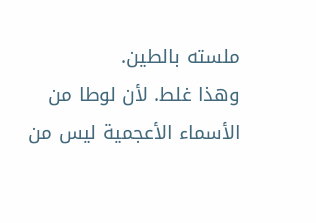ملسته بالطين.
وهذا غلط. لأن لوطا من الأسماء الأعجمية ليس من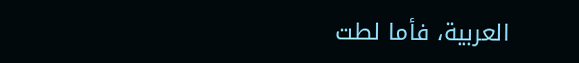العربية، فأما لطت